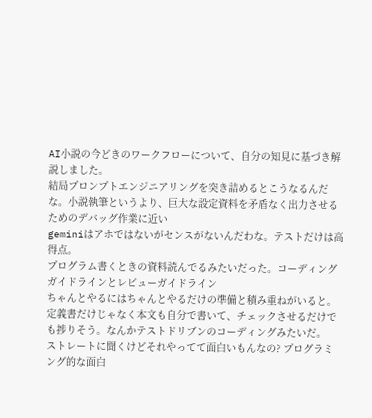AI小説の今どきのワークフローについて、自分の知見に基づき解説しました。
結局プロンプトエンジニアリングを突き詰めるとこうなるんだな。小説執筆というより、巨大な設定資料を矛盾なく出力させるためのデバッグ作業に近い
geminiはアホではないがセンスがないんだわな。テストだけは高得点。
プログラム書くときの資料読んでるみたいだった。コーディングガイドラインとレビューガイドライン
ちゃんとやるにはちゃんとやるだけの準備と積み重ねがいると。定義書だけじゃなく本文も自分で書いて、チェックさせるだけでも捗りそう。なんかテストドリブンのコーディングみたいだ。
ストレートに聞くけどそれやってて面白いもんなの? プログラミング的な面白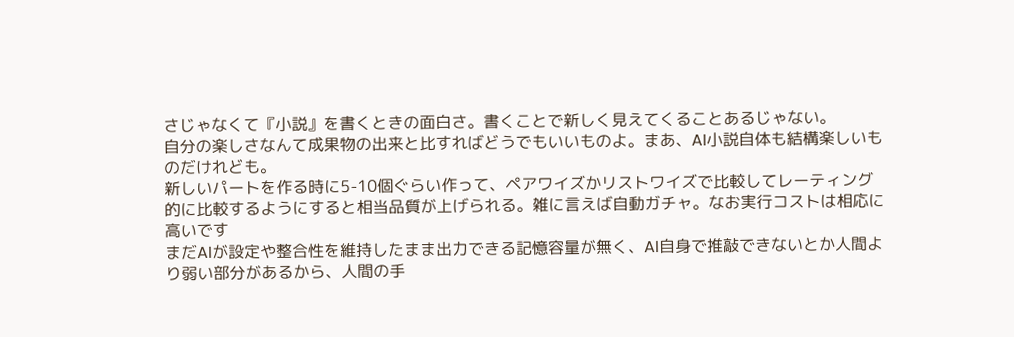さじゃなくて『小説』を書くときの面白さ。書くことで新しく見えてくることあるじゃない。
自分の楽しさなんて成果物の出来と比すればどうでもいいものよ。まあ、AI小説自体も結構楽しいものだけれども。
新しいパートを作る時に5-10個ぐらい作って、ペアワイズかリストワイズで比較してレーティング的に比較するようにすると相当品質が上げられる。雑に言えば自動ガチャ。なお実行コストは相応に高いです
まだAIが設定や整合性を維持したまま出力できる記憶容量が無く、AI自身で推敲できないとか人間より弱い部分があるから、人間の手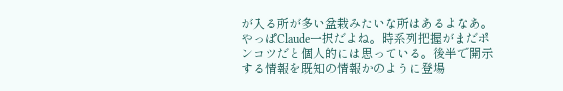が入る所が多い盆栽みたいな所はあるよなあ。
やっぱClaude一択だよね。時系列把握がまだポンコツだと個人的には思っている。後半で開示する情報を既知の情報かのように登場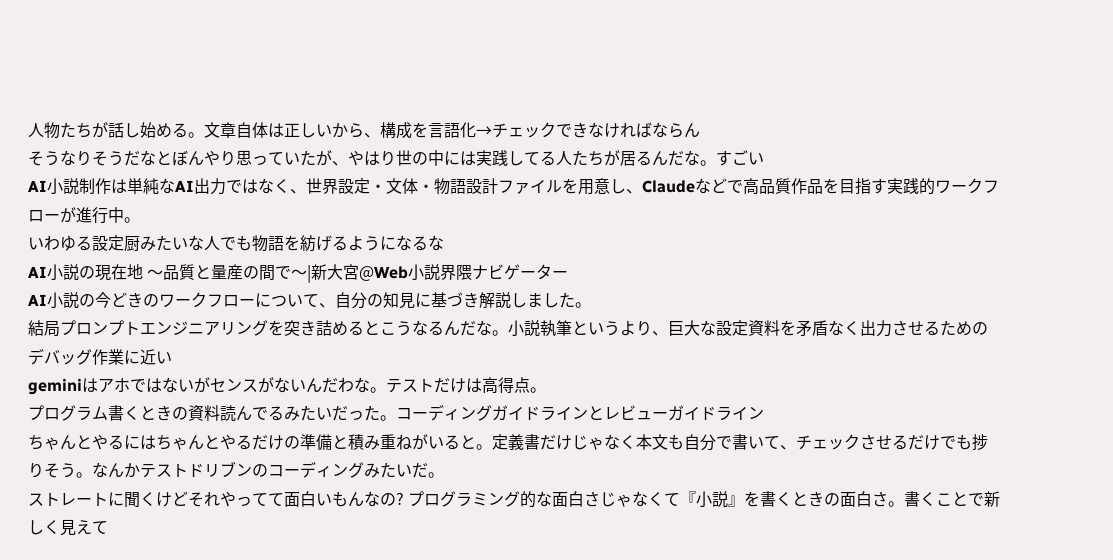人物たちが話し始める。文章自体は正しいから、構成を言語化→チェックできなければならん
そうなりそうだなとぼんやり思っていたが、やはり世の中には実践してる人たちが居るんだな。すごい
AI小説制作は単純なAI出力ではなく、世界設定・文体・物語設計ファイルを用意し、Claudeなどで高品質作品を目指す実践的ワークフローが進行中。
いわゆる設定厨みたいな人でも物語を紡げるようになるな
AI小説の現在地 〜品質と量産の間で〜|新大宮@Web小説界隈ナビゲーター
AI小説の今どきのワークフローについて、自分の知見に基づき解説しました。
結局プロンプトエンジニアリングを突き詰めるとこうなるんだな。小説執筆というより、巨大な設定資料を矛盾なく出力させるためのデバッグ作業に近い
geminiはアホではないがセンスがないんだわな。テストだけは高得点。
プログラム書くときの資料読んでるみたいだった。コーディングガイドラインとレビューガイドライン
ちゃんとやるにはちゃんとやるだけの準備と積み重ねがいると。定義書だけじゃなく本文も自分で書いて、チェックさせるだけでも捗りそう。なんかテストドリブンのコーディングみたいだ。
ストレートに聞くけどそれやってて面白いもんなの? プログラミング的な面白さじゃなくて『小説』を書くときの面白さ。書くことで新しく見えて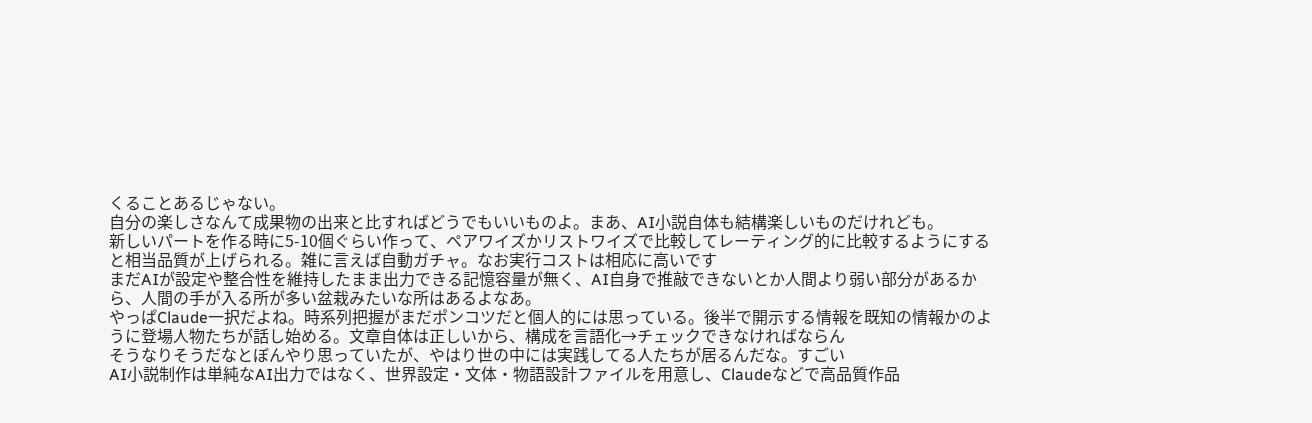くることあるじゃない。
自分の楽しさなんて成果物の出来と比すればどうでもいいものよ。まあ、AI小説自体も結構楽しいものだけれども。
新しいパートを作る時に5-10個ぐらい作って、ペアワイズかリストワイズで比較してレーティング的に比較するようにすると相当品質が上げられる。雑に言えば自動ガチャ。なお実行コストは相応に高いです
まだAIが設定や整合性を維持したまま出力できる記憶容量が無く、AI自身で推敲できないとか人間より弱い部分があるから、人間の手が入る所が多い盆栽みたいな所はあるよなあ。
やっぱClaude一択だよね。時系列把握がまだポンコツだと個人的には思っている。後半で開示する情報を既知の情報かのように登場人物たちが話し始める。文章自体は正しいから、構成を言語化→チェックできなければならん
そうなりそうだなとぼんやり思っていたが、やはり世の中には実践してる人たちが居るんだな。すごい
AI小説制作は単純なAI出力ではなく、世界設定・文体・物語設計ファイルを用意し、Claudeなどで高品質作品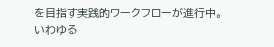を目指す実践的ワークフローが進行中。
いわゆる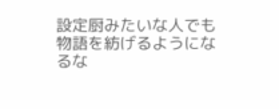設定厨みたいな人でも物語を紡げるようになるな